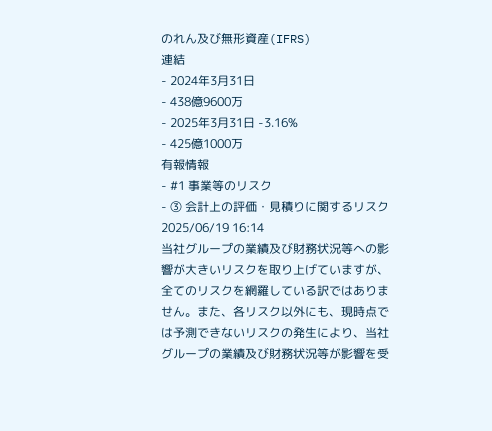のれん及び無形資産(IFRS)
連結
- 2024年3月31日
- 438億9600万
- 2025年3月31日 -3.16%
- 425億1000万
有報情報
- #1 事業等のリスク
- ③ 会計上の評価・見積りに関するリスク2025/06/19 16:14
当社グループの業績及び財務状況等への影響が大きいリスクを取り上げていますが、全てのリスクを網羅している訳ではありません。また、各リスク以外にも、現時点では予測できないリスクの発生により、当社グループの業績及び財務状況等が影響を受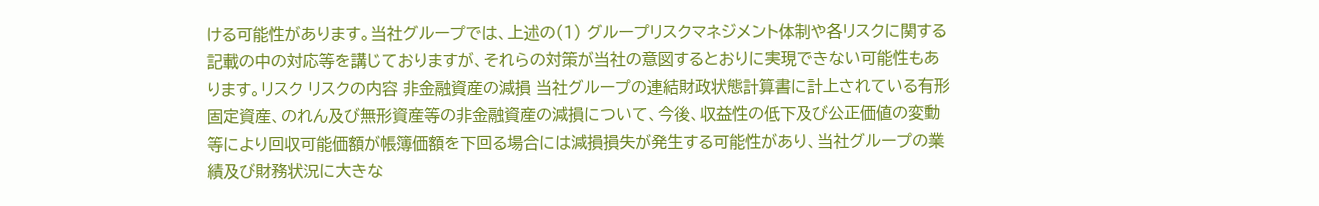ける可能性があります。当社グループでは、上述の(1) グループリスクマネジメント体制や各リスクに関する記載の中の対応等を講じておりますが、それらの対策が当社の意図するとおりに実現できない可能性もあります。リスク リスクの内容 非金融資産の減損 当社グループの連結財政状態計算書に計上されている有形固定資産、のれん及び無形資産等の非金融資産の減損について、今後、収益性の低下及び公正価値の変動等により回収可能価額が帳簿価額を下回る場合には減損損失が発生する可能性があり、当社グループの業績及び財務状況に大きな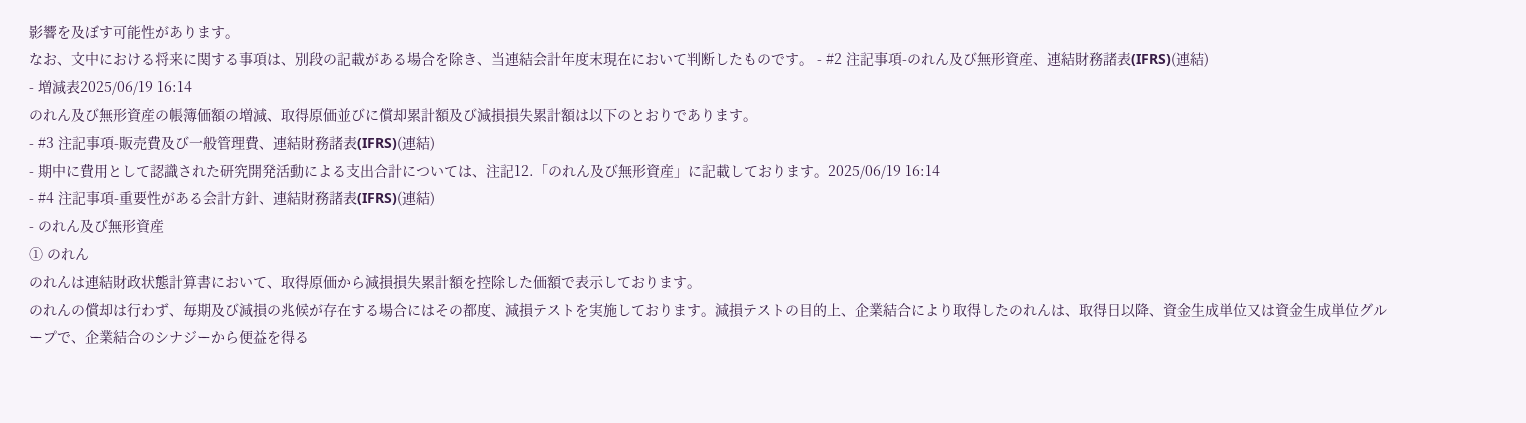影響を及ぼす可能性があります。
なお、文中における将来に関する事項は、別段の記載がある場合を除き、当連結会計年度末現在において判断したものです。 - #2 注記事項-のれん及び無形資産、連結財務諸表(IFRS)(連結)
- 増減表2025/06/19 16:14
のれん及び無形資産の帳簿価額の増減、取得原価並びに償却累計額及び減損損失累計額は以下のとおりであります。
- #3 注記事項-販売費及び一般管理費、連結財務諸表(IFRS)(連結)
- 期中に費用として認識された研究開発活動による支出合計については、注記12.「のれん及び無形資産」に記載しております。2025/06/19 16:14
- #4 注記事項-重要性がある会計方針、連結財務諸表(IFRS)(連結)
- のれん及び無形資産
① のれん
のれんは連結財政状態計算書において、取得原価から減損損失累計額を控除した価額で表示しております。
のれんの償却は行わず、毎期及び減損の兆候が存在する場合にはその都度、減損テストを実施しております。減損テストの目的上、企業結合により取得したのれんは、取得日以降、資金生成単位又は資金生成単位グループで、企業結合のシナジーから便益を得る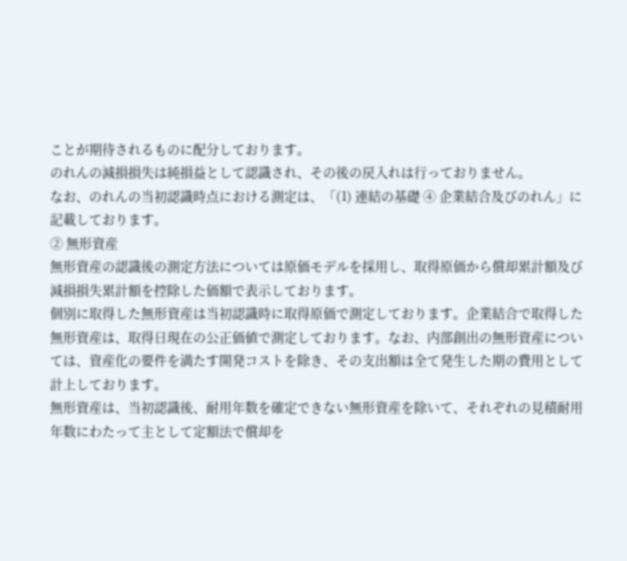ことが期待されるものに配分しております。
のれんの減損損失は純損益として認識され、その後の戻入れは行っておりません。
なお、のれんの当初認識時点における測定は、「(1) 連結の基礎 ④ 企業結合及びのれん」に記載しております。
② 無形資産
無形資産の認識後の測定方法については原価モデルを採用し、取得原価から償却累計額及び減損損失累計額を控除した価額で表示しております。
個別に取得した無形資産は当初認識時に取得原価で測定しております。企業結合で取得した無形資産は、取得日現在の公正価値で測定しております。なお、内部創出の無形資産については、資産化の要件を満たす開発コストを除き、その支出額は全て発生した期の費用として計上しております。
無形資産は、当初認識後、耐用年数を確定できない無形資産を除いて、それぞれの見積耐用年数にわたって主として定額法で償却を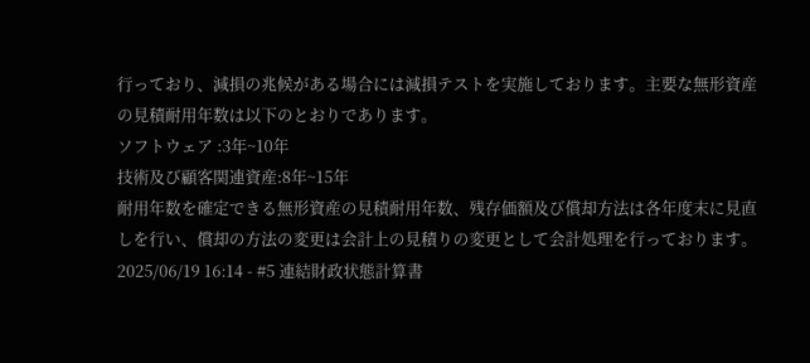行っており、減損の兆候がある場合には減損テストを実施しております。主要な無形資産の見積耐用年数は以下のとおりであります。
ソフトウェア :3年~10年
技術及び顧客関連資産:8年~15年
耐用年数を確定できる無形資産の見積耐用年数、残存価額及び償却方法は各年度末に見直しを行い、償却の方法の変更は会計上の見積りの変更として会計処理を行っております。2025/06/19 16:14 - #5 連結財政状態計算書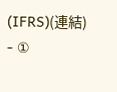(IFRS)(連結)
- ①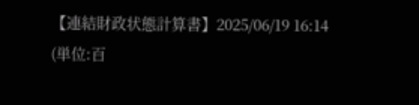【連結財政状態計算書】2025/06/19 16:14
(単位:百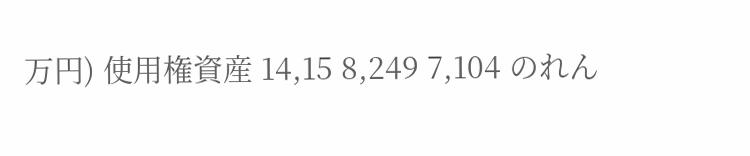万円) 使用権資産 14,15 8,249 7,104 のれん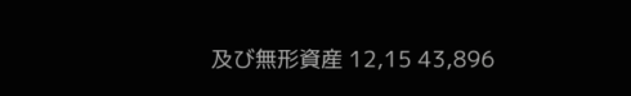及び無形資産 12,15 43,896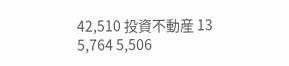42,510 投資不動産 13 5,764 5,506